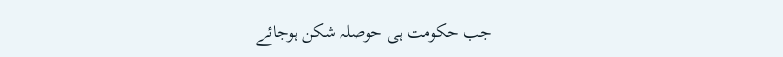جب حکومت ہی حوصلہ شکن ہوجائے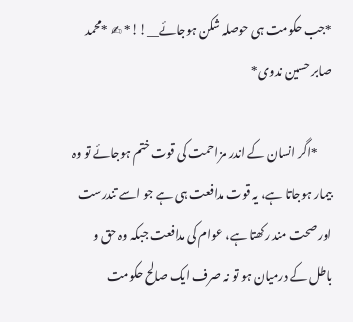*جب حکومت ہی حوصلہ شکن ہوجائے__!!* ✍ *محمد صابر حسین ندوی*

      *اگر انسان کے اندر مزاحمت کی قوت ختم ہوجائے تو وہ بیمار ہوجاتا ہے، یہ قوت مدافعت ہی ہے جو اسے تندرست اور صحت مند رکھتا ہے، عوام کی مدافعت جبکہ وہ حق و باطل کے درمیان ہو تو نہ صرف ایک صالح حکومت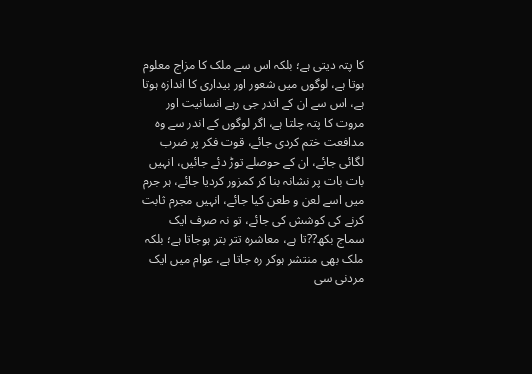کا پتہ دیتی ہے؛ بلکہ اس سے ملک کا مزاج معلوم ہوتا ہے، لوگوں میں شعور اور بیداری کا اندازہ ہوتا ہے، اس سے ان کے اندر جی رہے انسانیت اور مروت کا پتہ چلتا ہے، اگر لوگوں کے اندر سے وہ مدافعت ختم کردی جائے، قوت فکر پر ضرب لگائی جائے، ان کے حوصلے توڑ دئے جائیں، انہیں بات بات پر نشانہ بنا کر کمزور کردیا جائے، ہر جرم میں اسے لعن و طعن کیا جائے، انہیں مجرم ثابت کرنے کی کوشش کی جائے، تو نہ صرف ایک سماج بکھ??تا ہے، معاشرہ تتر بتر ہوجاتا ہے؛ بلکہ ملک بھی منتشر ہوکر رہ جاتا ہے، عوام میں ایک مردنی سی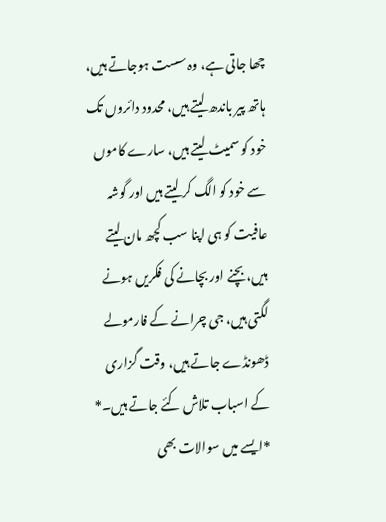چھا جاتی ہے، وہ سست ہوجاتے ہیں، ہاتھ پیر باندھ لیتے ہیں، محدود دائروں تک خود کو سمیٹ لیتے ہیں، سارے کاموں سے خود کو الگ کر لیتے ہیں اور گوشہ عافیت کو ہی اپنا سب کچھ مان لیتے ہیں، بچنے اور بچانے کی فکریں ہونے لگتی ہیں، جی چرانے کے فارمولے ڈھونڈے جاتے ہیں، وقت گزاری کے اسباب تلاش کئے جاتے ہیں۔*        *ایسے میں سوالات بھی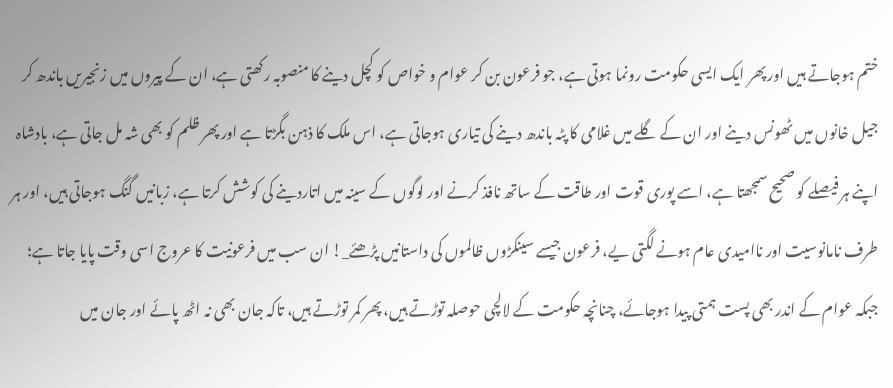ختم ہوجاتے ہیں اور پھر ایک ایسی حکومت رونما ہوتی ہے، جو فرعون بن کر عوام و خواص کو کچل دینے کا منصوبہ رکھتی ہے، ان کے پیروں میں زنجیریں باندھ کر جیل خانوں میں ٹھونس دینے اور ان کے گلے میں غلامی کا پٹہ باندھ دینے کی تیاری ہوجاتی ہے، اس ملک کا ذہن بگڑتا ہے اور پھر ظلم کو بھی شہ مل جاتی ہے، بادشاہ اپنے ہر فیصلے کو صحیح سمجھتا ہے، اسے پوری قوت اور طاقت کے ساتھ نافذ کرنے اور لوگوں کے سینہ میں اتاردینے کی کوشش کرتا ہے، زبانیں گنگ ہوجاتی ہیں، اور ہر طرف نامانوسیت اور ناامیدی عام ہونے لگتی یے، فرعون جیسے سینکڑوں ظالموں کی داستانیں پڑھئے_! ان سب میں فرعونیت کا عروج اسی وقت پایا جاتا ہے؛ جبکہ عوام کے اندر بھی پست ہمتی پیدا ہوجائے، چنانچہ حکومت کے لالچی حوصلہ توڑتے ہیں، پھر کمر توڑتے ہیں، تاکہ جان بھی نہ اٹھ پائے اور جان میں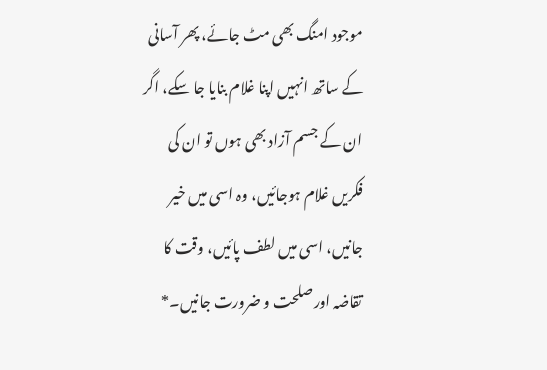موجود امنگ بھی مٹ جائے، پھر آسانی کے ساتھ انہیں اپنا غلام بنایا جا سکے، اگر ان کے جسم آزاد بھی ہوں تو ان کی فکریں غلام ہوجائیں، وہ اسی میں خیر جانیں، اسی میں لطف پائیں، وقت کا تقاضہ اورصلحت و ضرورت جانیں۔*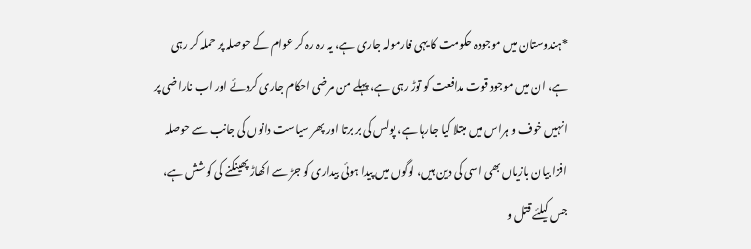*ہندوستان میں موجودہ حکومت کا یہی فارمولہ جاری ہے، یہ رہ رہ کر عوام کے حوصلہ پر حملہ کر رہی ہے، ان میں موجود قوت مدافعت کو توڑ رہی ہے، پہلے من مرضی احکام جاری کردئے اور اب ناراضی پر انہیں خوف و ہراس میں مبتلا کیا جارہا ہے، پولس کی بر برتا اور پھر سیاست دانوں کی جانب سے حوصلہ افزا بیان بازیاں بھی اسی کی دین ہیں، لوگوں میں پیدا ہوئی بیداری کو جڑ سے اکھاڑ پھینکنے کی کوشش ہے، جس کیلئے قتل و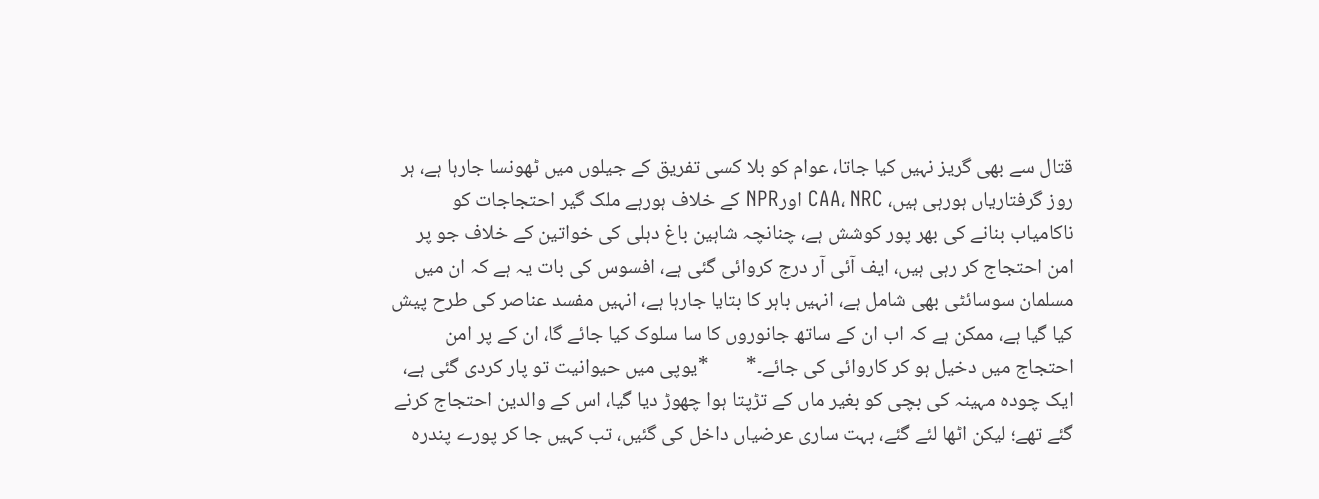قتال سے بھی گریز نہیں کیا جاتا، عوام کو بلا کسی تفریق کے جیلوں میں ٹھونسا جارہا ہے، ہر روز گرفتاریاں ہورہی ہیں، CAA، NRC اورNPR کے خلاف ہورہے ملک گیر احتجاجات کو ناکامیاب بنانے کی بھر پور کوشش ہے، چنانچہ شاہین باغ دہلی کی خواتین کے خلاف جو پر امن احتجاج کر رہی ہیں، ایف آئی آر درج کروائی گئی ہے، افسوس کی بات یہ ہے کہ ان میں مسلمان سوسائٹی بھی شامل ہے، انہیں باہر کا بتایا جارہا ہے، انہیں مفسد عناصر کی طرح پیش کیا گیا ہے، ممکن ہے کہ اب ان کے ساتھ جانوروں کا سا سلوک کیا جائے گا، ان کے پر امن احتجاج میں دخیل ہو کر کاروائی کی جائے۔*        *یوپی میں حیوانیت تو پار کردی گئی ہے، ایک چودہ مہینہ کی بچی کو بغیر ماں کے تڑپتا ہوا چھوڑ دیا گیا، اس کے والدین احتجاج کرنے گئے تھے؛ لیکن اٹھا لئے گئے، بہت ساری عرضیاں داخل کی گئیں، تب کہیں جا کر پورے پندرہ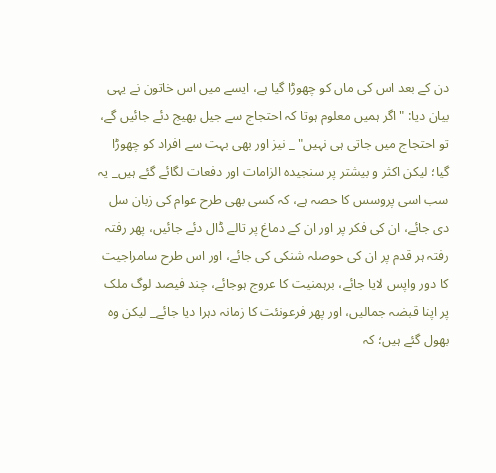دن کے بعد اس کی ماں کو چھوڑا گیا ہے، ایسے میں اس خاتون نے یہی بیان دیا: "اگر ہمیں معلوم ہوتا کہ احتجاج سے جیل بھیج دئے جائیں گے، تو احتجاج میں جاتی ہی نہیں" _ نیز اور بھی بہت سے افراد کو چھوڑا گیا؛ لیکن اکثر و بیشتر پر سنجیدہ الزامات اور دفعات لگائے گئے ہیں_ یہ سب اسی پروسس کا حصہ ہے، کہ کسی بھی طرح عوام کی زبان سل دی جائے، ان کی فکر پر اور ان کے دماغ پر تالے ڈال دئے جائیں، پھر رفتہ رفتہ ہر قدم پر ان کی حوصلہ شنکی کی جائے، اور اس طرح سامراجیت کا دور واپس لایا جائے، برہمنیت کا عروج ہوجائے، چند فیصد لوگ ملک پر اپنا قبضہ جمالیں، اور پھر فرعونئت کا زمانہ دہرا دیا جائے_ لیکن وہ بھول گئے ہیں؛ کہ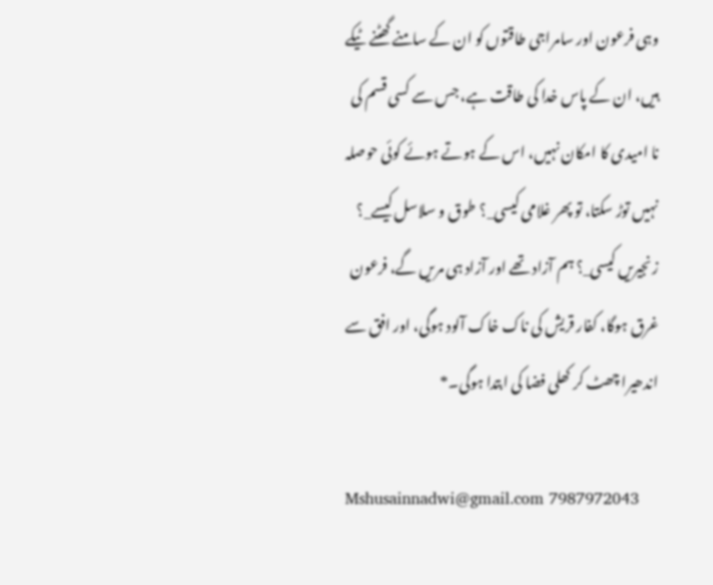وہی فرعون اور سامراجی طاقتوں کو ان کے سامنے گھٹنے ٹیکے ہیں، ان کے پاس خدا کی طاقت ہے، جس سے کسی قسم کی نا امیدی کا امکان نہیں، اس کے ہوتے ہوئے کوئی حوصلہ نہیں توڑ سکتا، تو پھر غلامی کیسی_؟ طوق و سلاسل کیسے_؟ زنجیریں کیسی_؟ ہم آزاد تھے اور آزاد ہی مریں گے، فرعون غرق ہوگا، کفار قریش کی ناک خاک آلود ہوگی، اور افق سے اندھیرا چھٹ کر کھلی فضا کی ابتدا ہوگی۔*

Mshusainnadwi@gmail.com 7987972043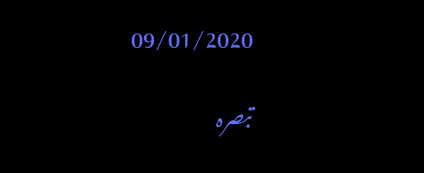09/01/2020

تبصرہ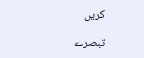کریں

تبصرے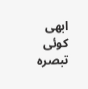ابھی کوئی تبصرہ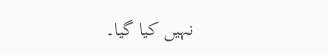نہیں کیا گیا۔